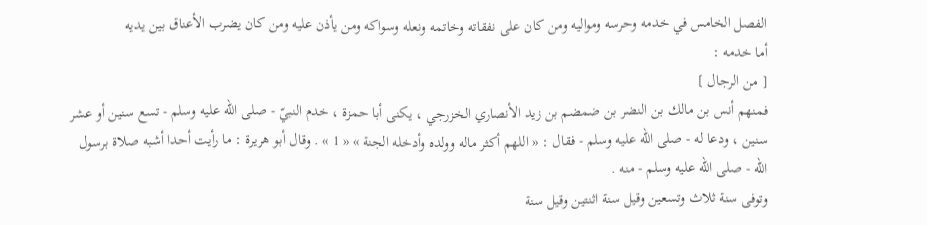الفصل الخامس في خدمه وحرسه ومواليه ومن كان على نفقاته وخاتمه ونعله وسواكه ومن يأذن عليه ومن كان يضرب الأعناق بين يديه
أما خدمه :
[ من الرجال ]
فمنهم أنس بن مالك بن النضر بن ضمضم بن زيد الأنصاري الخزرجي ، يكنى أبا حمزة ، خدم النبيّ - صلى اللّه عليه وسلم - تسع سنين أو عشر سنين ، ودعا له - صلى اللّه عليه وسلم - فقال : « اللهم أكثر ماله وولده وأدخله الجنة » « 1 » . وقال أبو هريرة : ما رأيت أحدا أشبه صلاة برسول اللّه - صلى اللّه عليه وسلم - منه .
وتوفى سنة ثلاث وتسعين وقيل سنة اثنتين وقيل سنة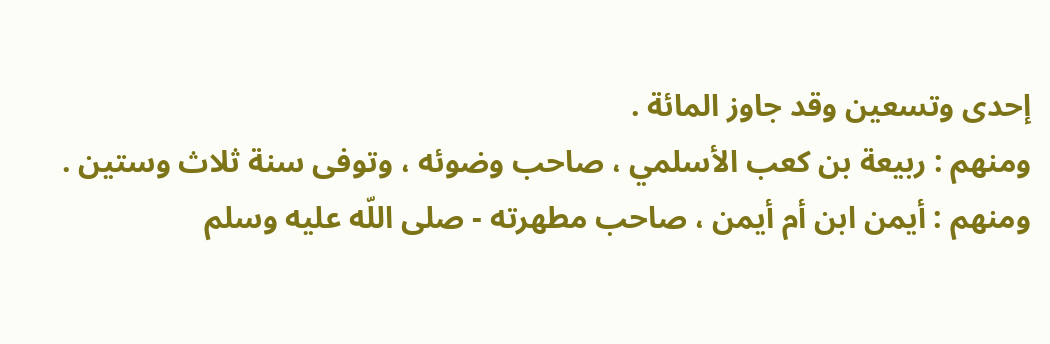إحدى وتسعين وقد جاوز المائة .
ومنهم : ربيعة بن كعب الأسلمي ، صاحب وضوئه ، وتوفى سنة ثلاث وستين .
ومنهم : أيمن ابن أم أيمن ، صاحب مطهرته - صلى اللّه عليه وسلم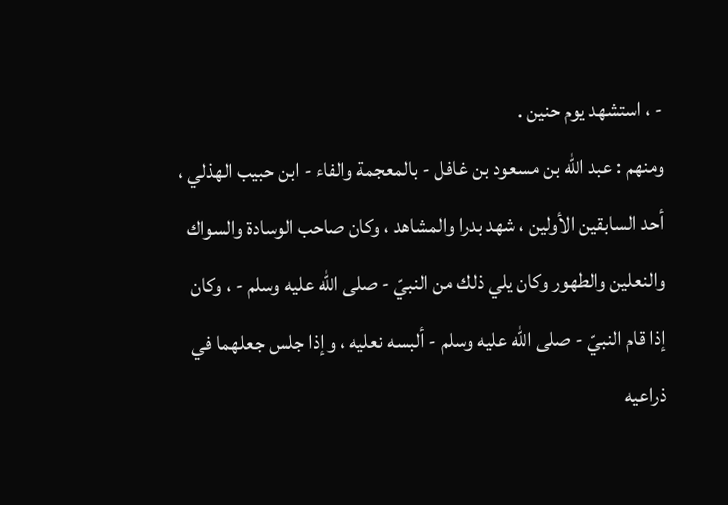- ، استشهد يوم حنين .
ومنهم : عبد اللّه بن مسعود بن غافل - بالمعجمة والفاء - ابن حبيب الهذلي ، أحد السابقين الأولين ، شهد بدرا والمشاهد ، وكان صاحب الوسادة والسواك والنعلين والطهور وكان يلي ذلك من النبيّ - صلى اللّه عليه وسلم - ، وكان إذا قام النبيّ - صلى اللّه عليه وسلم - ألبسه نعليه ، وإذا جلس جعلهما في ذراعيه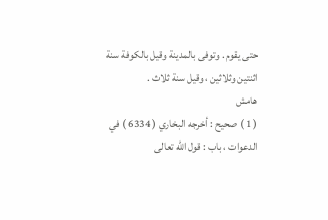حتى يقوم . وتوفى بالمدينة وقيل بالكوفة سنة اثنتين وثلاثين ، وقيل سنة ثلاث .
هامش
( 1 ) صحيح : أخرجه البخاري ( 6334 ) في الدعوات ، باب : قول اللّه تعالى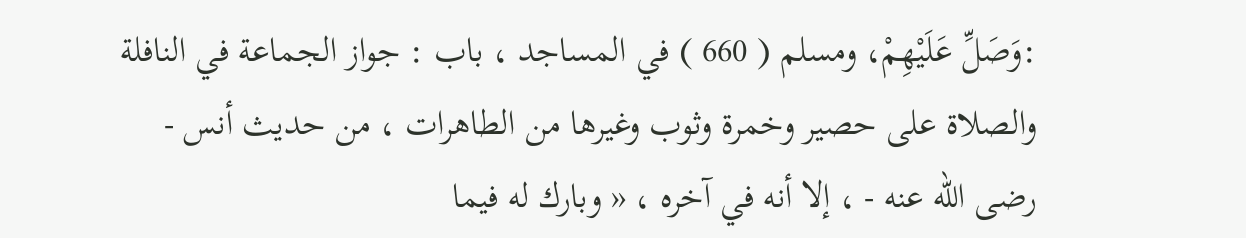:وَصَلِّ عَلَيْهِمْ، ومسلم ( 660 ) في المساجد ، باب : جواز الجماعة في النافلة والصلاة على حصير وخمرة وثوب وغيرها من الطاهرات ، من حديث أنس - رضى اللّه عنه - ، إلا أنه في آخره ، « وبارك له فيما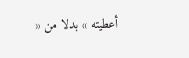أعطيته » بدلا من «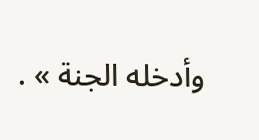وأدخله الجنة » .